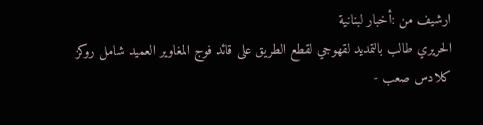ارشيف من :أخبار لبنانية
الحريري طالب بالتمديد لقهوجي لقطع الطريق على قائد فوج المغاوير العميد شامل روكز
كلادس صعب -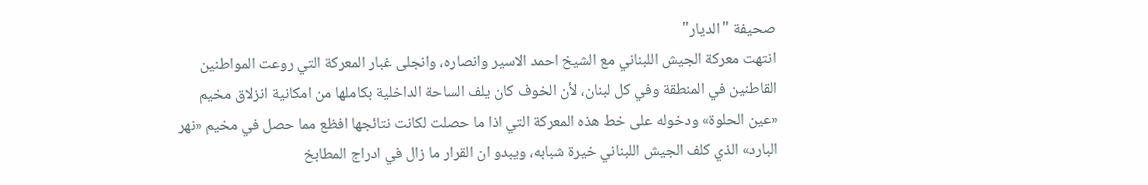صحيفة "الديار"
انتهت معركة الجيش اللبناني مع الشيخ احمد الاسير وانصاره، وانجلى غبار المعركة التي روعت المواطنين القاطنين في المنطقة وفي كل لبنان، لأن الخوف كان يلف الساحة الداخلية بكاملها من امكانية انزلاق مخيم «عين الحلوة» ودخوله على خط هذه المعركة التي اذا ما حصلت لكانت نتائجها افظع مما حصل في مخيم «نهر البارد» الذي كلف الجيش اللبناني خيرة شبابه، ويبدو ان القرار ما زال في ادراج المطابخ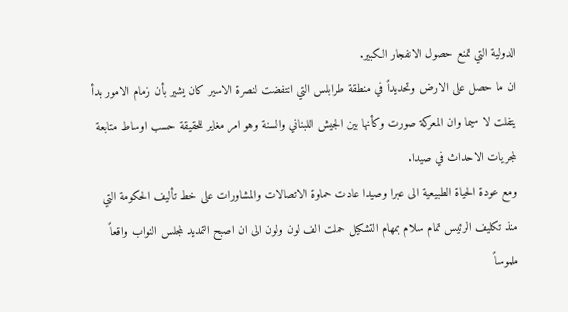الدولية التي تمنع حصول الانفجار الكبير.
ان ما حصل على الارض وتحديداً في منطقة طرابلس التي انتفضت لنصرة الاسير كان يشير بأن زمام الامور بدأ يتفلت لا سيما وان المعركة صورت وكأنها بين الجيش اللبناني والسنة وهو امر مغاير للحقيقة حسب اوساط متابعة لمجريات الاحداث في صيدا.
ومع عودة الحياة الطبيعية الى عبرا وصيدا عادت حماوة الاتصالات والمشاورات على خط تأليف الحكومة التي منذ تكليف الرئيس تمام سلام بمهام التشكيل حملت الف لون ولون الى ان اصبح التمديد لمجلس النواب واقعاً ملموساً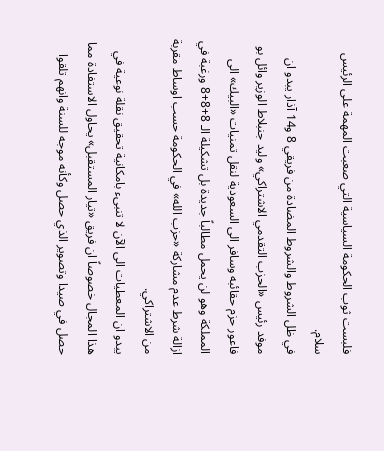فلبست ثوب الحكومة السياسية التي صعبت المهمة على الرئيس سلام.
في ظل الشروط والشروط المضادة من فريقي 8 و14 آذار يبدو ان موفد رئيس «الحزب التقدمي الاشتراكي» وليد جنبلاط الوزير وائل بو فاعور حزم حقائبه وسافر الى السعودية لنقل تمنيات «البيك» الى المملكة وهو لن يحمل مطالباً جديدة بل تشكيلة الـ 8+8+8 ورغبة في ازالة شرط عدم مشاركة «حزب الله» في الحكومة حسب اوساط مقربة من الاشتراكي.
يبدو ان المعطيات الى الآن لا تنبىء بامكانية تحقيق نقلة نوعية في هذا المجال خصوصاً ان فريق «تيار المستقبل» يحاول الاستفادة مما حصل في صيدا وتصوير الذي حصل وكأنه موجه للسنة وانهم تلقوا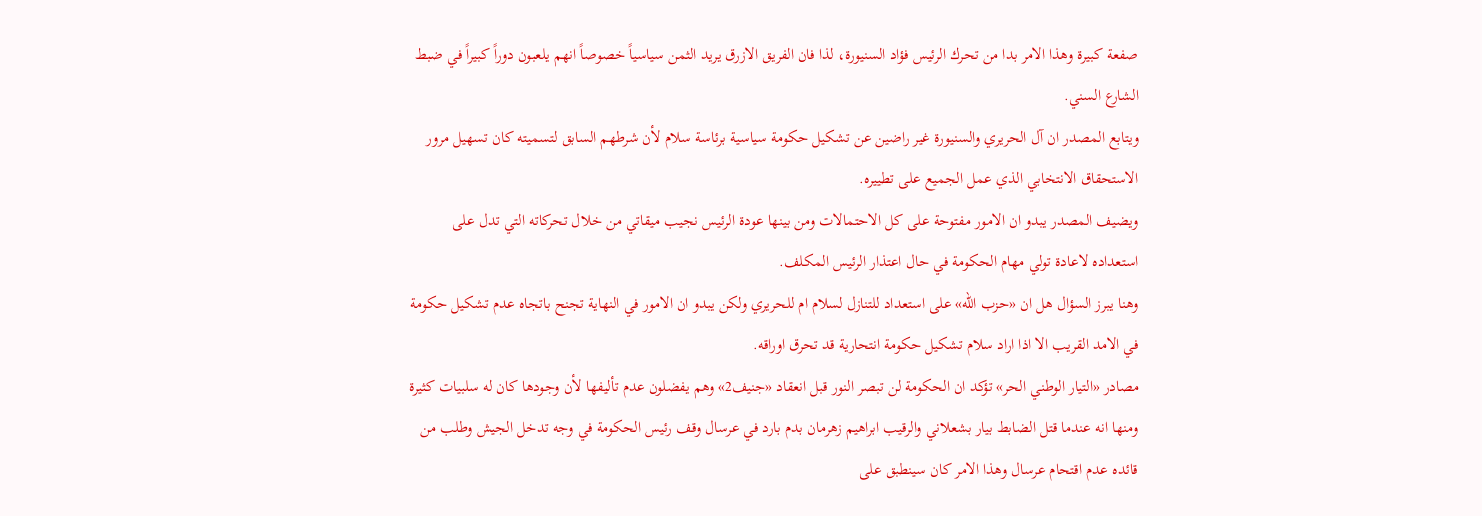صفعة كبيرة وهذا الامر بدا من تحرك الرئيس فؤاد السنيورة، لذا فان الفريق الازرق يريد الثمن سياسياً خصوصاً انهم يلعبون دوراً كبيراً في ضبط الشارع السني.
ويتابع المصدر ان آل الحريري والسنيورة غير راضين عن تشكيل حكومة سياسية برئاسة سلام لأن شرطهم السابق لتسميته كان تسهيل مرور الاستحقاق الانتخابي الذي عمل الجميع على تطييره.
ويضيف المصدر يبدو ان الامور مفتوحة على كل الاحتمالات ومن بينها عودة الرئيس نجيب ميقاتي من خلال تحركاته التي تدل على استعداده لاعادة تولي مهام الحكومة في حال اعتذار الرئيس المكلف.
وهنا يبرز السؤال هل ان «حزب الله» على استعداد للتنازل لسلام ام للحريري ولكن يبدو ان الامور في النهاية تجنح باتجاه عدم تشكيل حكومة في الامد القريب الا اذا اراد سلام تشكيل حكومة انتحارية قد تحرق اوراقه.
مصادر «التيار الوطني الحر» تؤكد ان الحكومة لن تبصر النور قبل انعقاد «جنيف2» وهم يفضلون عدم تأليفها لأن وجودها كان له سلبيات كثيرة ومنها انه عندما قتل الضابط بيار بشعلاني والرقيب ابراهيم زهرمان بدم بارد في عرسال وقف رئيس الحكومة في وجه تدخل الجيش وطلب من قائده عدم اقتحام عرسال وهذا الامر كان سينطبق على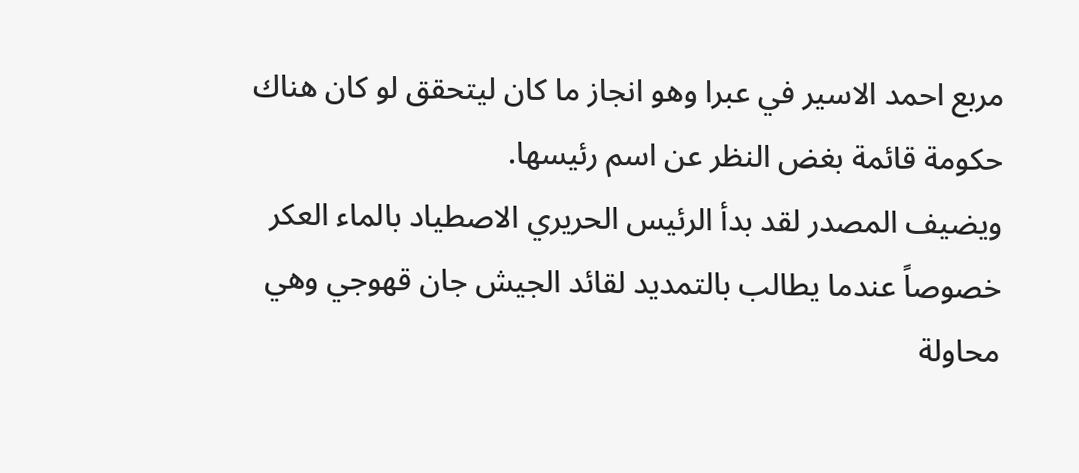مربع احمد الاسير في عبرا وهو انجاز ما كان ليتحقق لو كان هناك حكومة قائمة بغض النظر عن اسم رئيسها.
ويضيف المصدر لقد بدأ الرئيس الحريري الاصطياد بالماء العكر خصوصاً عندما يطالب بالتمديد لقائد الجيش جان قهوجي وهي محاولة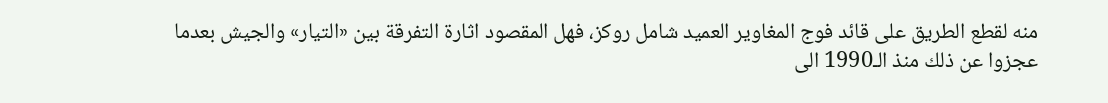منه لقطع الطريق على قائد فوج المغاوير العميد شامل روكز، فهل المقصود اثارة التفرقة بين «التيار» والجيش بعدما عجزوا عن ذلك منذ الـ1990 الى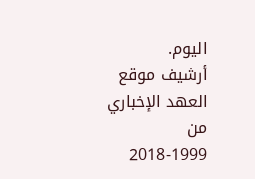اليوم.
أرشيف موقع العهد الإخباري من 1999-2018